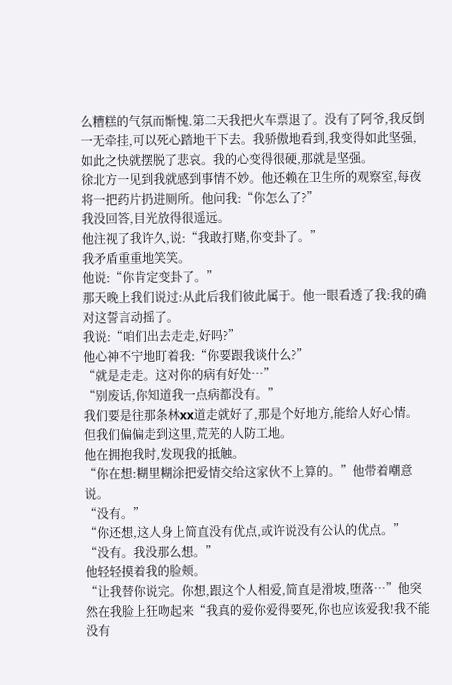么糟糕的气氛而惭愧.第二天我把火车票退了。没有了阿爷,我反倒一无牵挂,可以死心踏地干下去。我骄傲地看到,我变得如此坚强,如此之快就摆脱了悲哀。我的心变得很硬,那就是坚强。
徐北方一见到我就感到事情不妙。他还赖在卫生所的观察室,每夜将一把药片扔进厕所。他问我:“你怎么了?”
我没回答,目光放得很遥远。
他注视了我许久,说:“我敢打赌,你变卦了。”
我矛盾重重地笑笑。
他说:“你肯定变卦了。”
那天晚上我们说过:从此后我们彼此属于。他一眼看透了我:我的确对这誓言动摇了。
我说:“咱们出去走走,好吗?”
他心神不宁地盯着我:“你要跟我谈什么?”
“就是走走。这对你的病有好处…”
“别废话,你知道我一点病都没有。”
我们要是往那条林xx道走就好了,那是个好地方,能给人好心情。但我们偏偏走到这里,荒芜的人防工地。
他在拥抱我时,发现我的抵触。
“你在想:糊里糊涂把爱情交给这家伙不上算的。”他带着嘲意说。
“没有。”
“你还想,这人身上简直没有优点,或许说没有公认的优点。”
“没有。我没那么想。”
他轻轻摸着我的脸颊。
“让我替你说完。你想,跟这个人相爱,简直是滑坡,堕落…”他突然在我脸上狂吻起来“我真的爱你爱得要死,你也应该爱我!我不能没有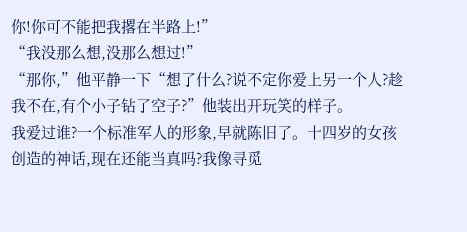你!你可不能把我撂在半路上!”
“我没那么想,没那么想过!”
“那你,”他平静一下“想了什么?说不定你爱上另一个人?趁我不在,有个小子钻了空子?”他装出开玩笑的样子。
我爱过谁?一个标准军人的形象,早就陈旧了。十四岁的女孩创造的神话,现在还能当真吗?我像寻觅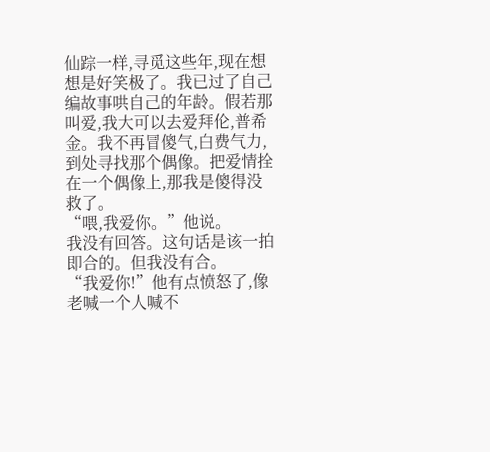仙踪一样,寻觅这些年,现在想想是好笑极了。我已过了自己编故事哄自己的年龄。假若那叫爱,我大可以去爱拜伦,普希金。我不再冒傻气,白费气力,到处寻找那个偶像。把爱情拴在一个偶像上,那我是傻得没救了。
“喂,我爱你。”他说。
我没有回答。这句话是该一拍即合的。但我没有合。
“我爱你!”他有点愤怒了,像老喊一个人喊不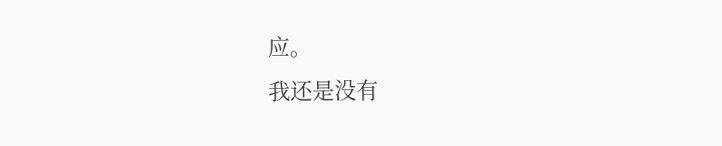应。
我还是没有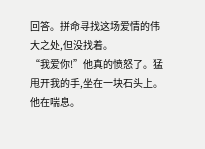回答。拼命寻找这场爱情的伟大之处,但没找着。
“我爱你!”他真的愤怒了。猛甩开我的手,坐在一块石头上。他在喘息。